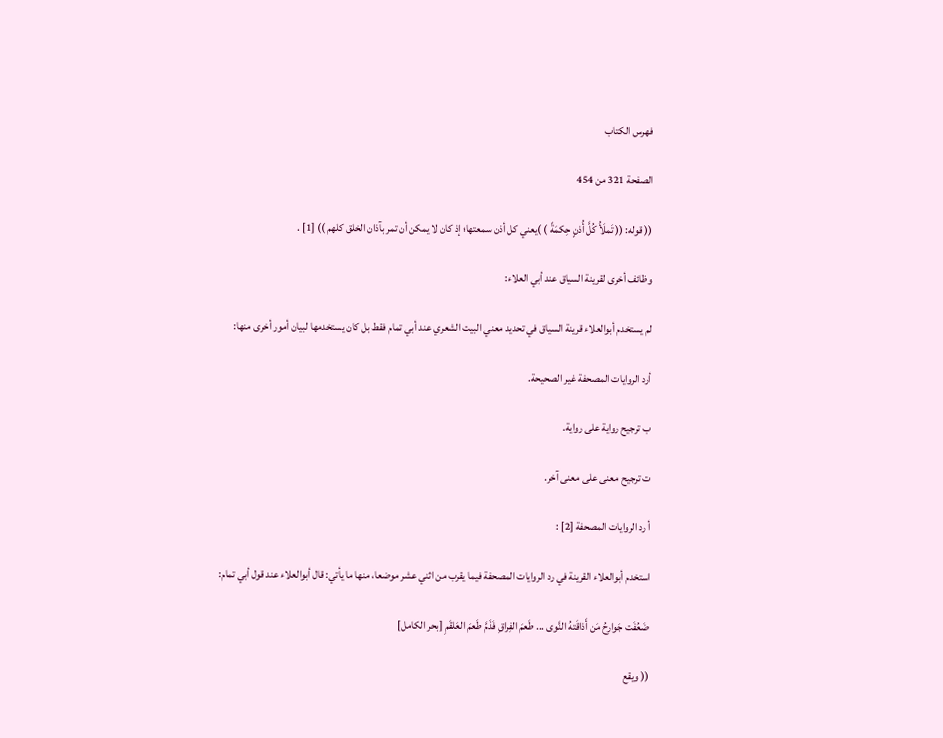فهرس الكتاب

الصفحة 321 من 454

(( قوله: (( تَملَأُ كُلَّ أُذنٍ حِكمَةً ) )يعني كل أذن سمعتها؛ إذ كان لا يمكن أن تمر بآذان الخلق كلهم )) [1] .

وظائف أخرى لقرينة السياق عند أبي العلاء:

لم يستخدم أبوالعلاء قرينة السياق في تحديد معني البيت الشعري عند أبي تمام فقط بل كان يستخدمها لبيان أمور أخرى منها:

أرد الروايات المصحفة غير الصحيحة.

ب ترجيح رواية على رواية.

ت ترجيح معنى على معنى آخر.

أ رد الروايات المصحفة [2] :

استخدم أبوالعلاء القرينة في رد الروايات المصحفة فيما يقرب من اثني عشر موضعا، منها ما يأتي: قال أبوالعلاء عند قول أبي تمام:

ضَعُفَت جَوارِحُ مَن أَذاقَتهُ النَّوى ... طَعمَ الفِراقِ فَذَمَّ طَعمَ العَلقَمِ [بحر الكامل]

(( ويقع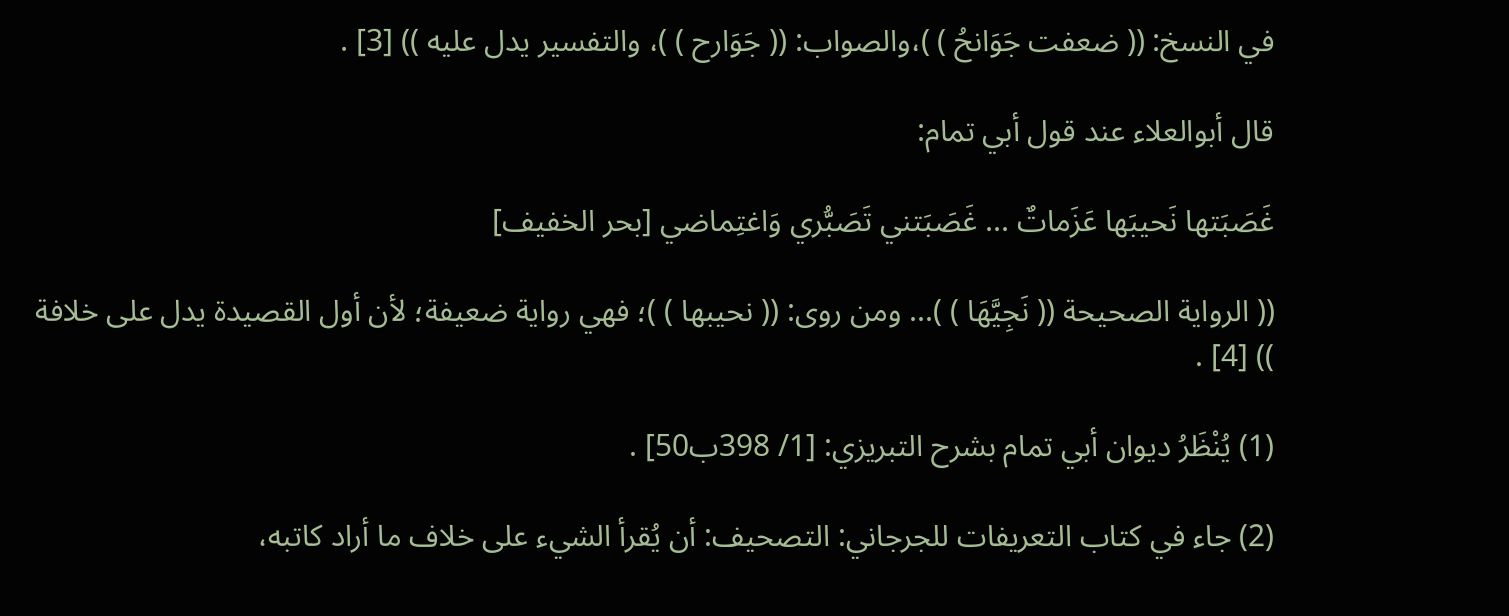في النسخ: (( ضعفت جَوَانحُ ) )،والصواب: (( جَوَارح ) )، والتفسير يدل عليه )) [3] .

قال أبوالعلاء عند قول أبي تمام:

غَصَبَتها نَحيبَها عَزَماتٌ ... غَصَبَتني تَصَبُّري وَاغتِماضي [بحر الخفيف]

(( الرواية الصحيحة (( نَجِيَّهَا ) )... ومن روى: (( نحيبها ) )؛ فهي رواية ضعيفة؛ لأن أول القصيدة يدل على خلافة )) [4] .

(1) يُنْظَرُ ديوان أبي تمام بشرح التبريزي: [1/ 398ب50] .

(2) جاء في كتاب التعريفات للجرجاني: التصحيف: أن يُقرأ الشيء على خلاف ما أراد كاتبه،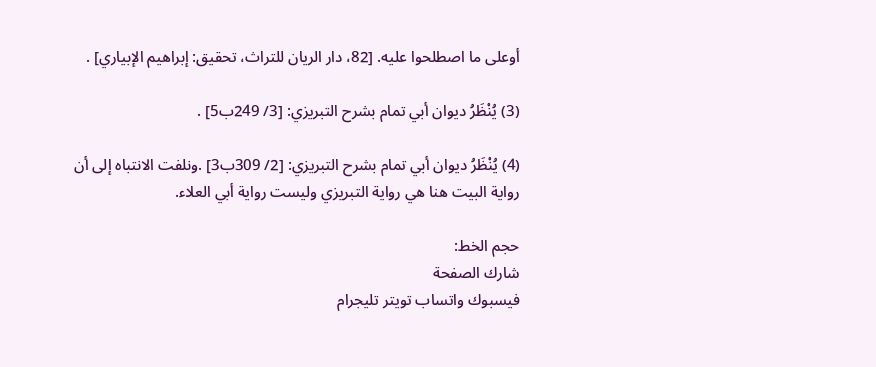أوعلى ما اصطلحوا عليه. [82، دار الريان للتراث، تحقيق: إبراهيم الإبياري] .

(3) يُنْظَرُ ديوان أبي تمام بشرح التبريزي: [3/ 249ب5] .

(4) يُنْظَرُ ديوان أبي تمام بشرح التبريزي: [2/ 309ب3] .ونلفت الانتباه إلى أن رواية البيت هنا هي رواية التبريزي وليست رواية أبي العلاء.

حجم الخط:
شارك الصفحة
فيسبوك واتساب تويتر تليجرام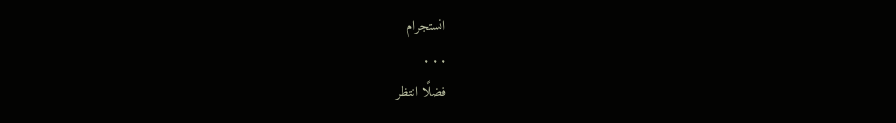انستجرام
. . .
فضلًا انتظر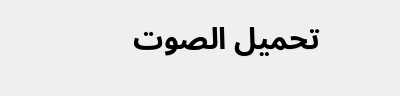تحميل الصوت